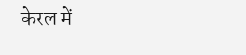केरल में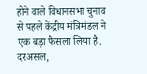होने वाले विधानसभा चुनाव से पहले केंद्रीय मंत्रिमंडल ने एक बड़ा फैसला लिया है. दरअसल,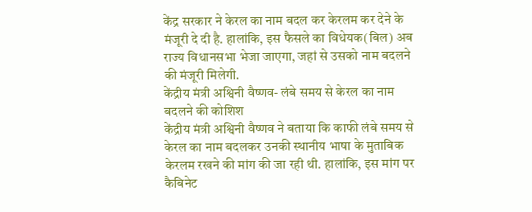केंद्र सरकार ने केरल का नाम बदल कर केरलम कर देने के मंजूरी दे दी है. हालांकि, इस फैसले का विधेयक(बिल) अब राज्य विधानसभा भेजा जाएगा, जहां से उसको नाम बदलने की मंजूरी मिलेगी.
केंद्रीय मंत्री अश्विनी वैष्णव- लंबे समय से केरल का नाम बदलने की कोशिश
केंद्रीय मंत्री अश्विनी वैष्णव ने बताया कि काफी लंबे समय से केरल का नाम बदलकर उनकी स्थानीय भाषा के मुताबिक केरलम रखने की मांग की जा रही थी. हालांकि, इस मांग पर कैबिनेट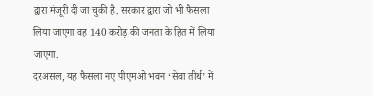द्वारा मंजूरी दी जा चुकी है. सरकार द्वारा जो भी फैसला लिया जाएगा वह 140 करोड़ की जनता के हित में लिया जाएगा.
दरअसल, यह फैसला नए पीएमओ भवन ‘सेवा तीर्थ’ में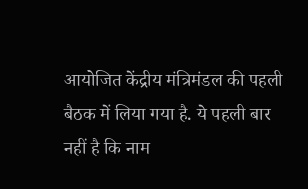आयोजित केंद्रीय मंत्रिमंडल की पहली बैठक में लिया गया है. ये पहली बार नहीं है कि नाम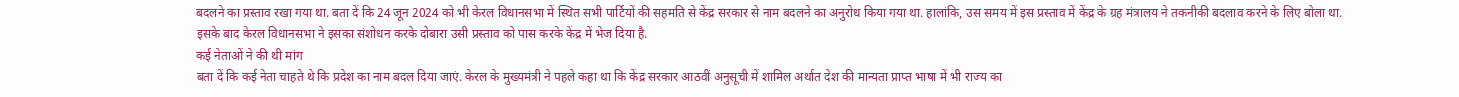बदलने का प्रस्ताव रखा गया था. बता दें कि 24 जून 2024 को भी केरल विधानसभा में स्थित सभी पार्टियों की सहमति से केंद्र सरकार से नाम बदलने का अनुरोध किया गया था. हालांकि, उस समय में इस प्रस्ताव में केंद्र के ग्रह मंत्रालय ने तकनीकी बदलाव करने के लिए बोला था.
इसके बाद केरल विधानसभा ने इसका संशोधन करके दोबारा उसी प्रस्ताव को पास करके केंद्र में भेज दिया है.
कई नेताओं ने की थी मांग
बता दें कि कई नेता चाहते थे कि प्रदेश का नाम बदल दिया जाएं. केरल के मुख्यमंत्री ने पहले कहा था कि केंद्र सरकार आठवीं अनुसूची में शामिल अर्थात देश की मान्यता प्राप्त भाषा में भी राज्य का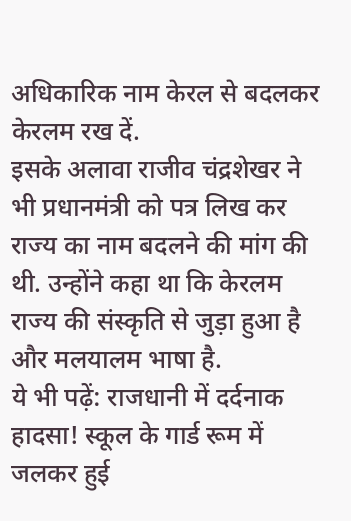अधिकारिक नाम केरल से बदलकर केरलम रख दें.
इसके अलावा राजीव चंद्रशेखर ने भी प्रधानमंत्री को पत्र लिख कर राज्य का नाम बदलने की मांग की थी. उन्होंने कहा था कि केरलम राज्य की संस्कृति से जुड़ा हुआ है और मलयालम भाषा है.
ये भी पढ़ें: राजधानी में दर्दनाक हादसा! स्कूल के गार्ड रूम में जलकर हुई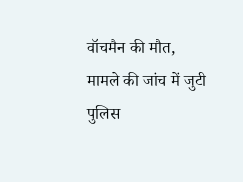वॉचमैन की मौत, मामले की जांच में जुटी पुलिस